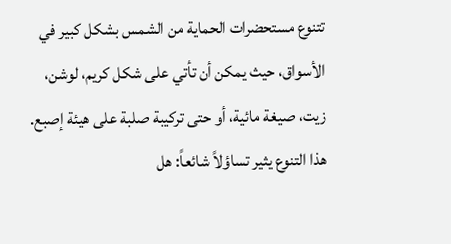تتنوع مستحضرات الحماية من الشمس بشكل كبير في الأسواق، حيث يمكن أن تأتي على شكل كريم، لوشن، زيت، صيغة مائية، أو حتى تركيبة صلبة على هيئة إصبع. هذا التنوع يثير تساؤلاً شائعاً: هل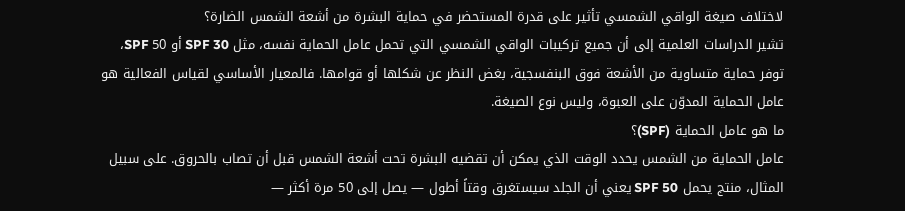لاختلاف صيغة الواقي الشمسي تأثير على قدرة المستحضر في حماية البشرة من أشعة الشمس الضارة؟
تشير الدراسات العلمية إلى أن جميع تركيبات الواقي الشمسي التي تحمل عامل الحماية نفسه، مثل SPF 30 أو SPF 50، توفر حماية متساوية من الأشعة فوق البنفسجية، بغض النظر عن شكلها أو قوامها. فالمعيار الأساسي لقياس الفعالية هو عامل الحماية المدوّن على العبوة، وليس نوع الصيغة.
ما هو عامل الحماية (SPF)؟
عامل الحماية من الشمس يحدد الوقت الذي يمكن أن تقضيه البشرة تحت أشعة الشمس قبل أن تصاب بالحروق. على سبيل المثال، منتج يحمل SPF 50 يعني أن الجلد سيستغرق وقتاً أطول — يصل إلى 50 مرة أكثر —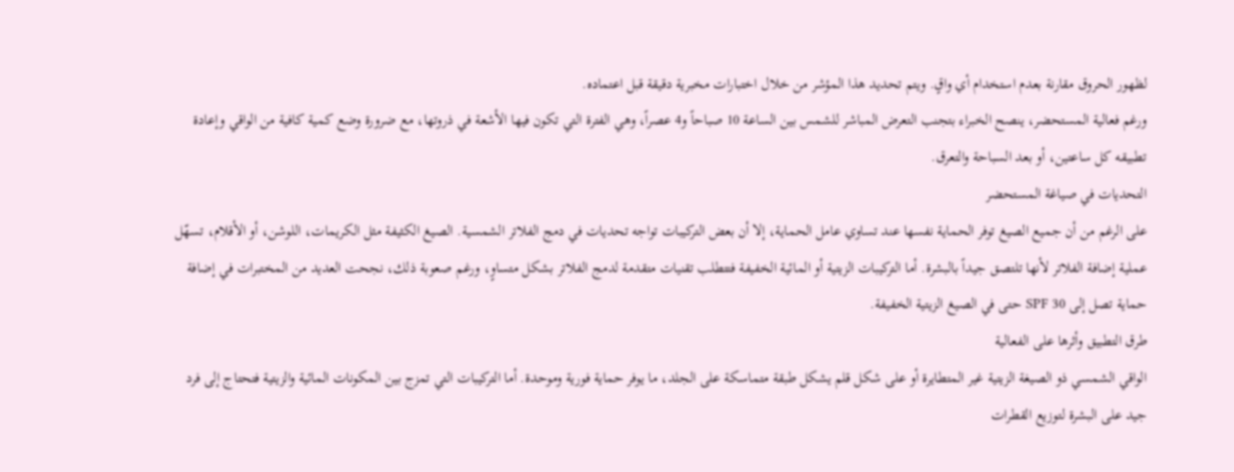لظهور الحروق مقارنة بعدم استخدام أي واقٍ. ويتم تحديد هذا المؤشر من خلال اختبارات مخبرية دقيقة قبل اعتماده.
ورغم فعالية المستحضر، ينصح الخبراء بتجنب التعرض المباشر للشمس بين الساعة 10 صباحاً و4 عصراً، وهي الفترة التي تكون فيها الأشعة في ذروتها، مع ضرورة وضع كمية كافية من الواقي وإعادة تطبيقه كل ساعتين، أو بعد السباحة والتعرق.
التحديات في صياغة المستحضر
على الرغم من أن جميع الصيغ توفر الحماية نفسها عند تساوي عامل الحماية، إلا أن بعض التركيبات تواجه تحديات في دمج الفلاتر الشمسية. الصيغ الكثيفة مثل الكريمات، اللوشن، أو الأقلام، تسهّل عملية إضافة الفلاتر لأنها تلتصق جيداً بالبشرة. أما التركيبات الزيتية أو المائية الخفيفة فتتطلب تقنيات متقدمة لدمج الفلاتر بشكل متساوٍ، ورغم صعوبة ذلك، نجحت العديد من المختبرات في إضافة حماية تصل إلى SPF 30 حتى في الصيغ الزيتية الخفيفة.
طرق التطبيق وأثرها على الفعالية
الواقي الشمسي ذو الصيغة الزيتية غير المتطايرة أو على شكل قلم يشكل طبقة متماسكة على الجلد، ما يوفر حماية فورية وموحدة. أما التركيبات التي تمزج بين المكونات المائية والزيتية فتحتاج إلى فرد جيد على البشرة لتوزيع القطرات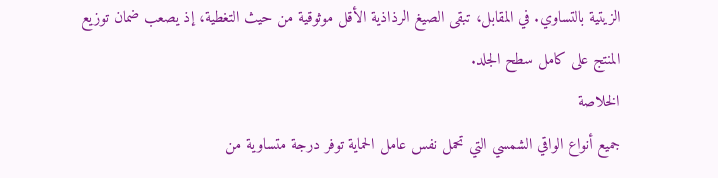الزيتية بالتساوي. في المقابل، تبقى الصيغ الرذاذية الأقل موثوقية من حيث التغطية، إذ يصعب ضمان توزيع المنتج على كامل سطح الجلد.
الخلاصة
جميع أنواع الواقي الشمسي التي تحمل نفس عامل الحماية توفر درجة متساوية من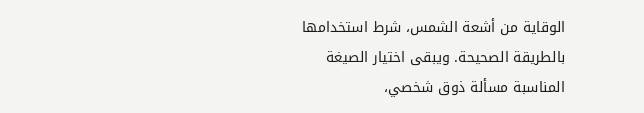الوقاية من أشعة الشمس، شرط استخدامها بالطريقة الصحيحة. ويبقى اختيار الصيغة المناسبة مسألة ذوق شخصي،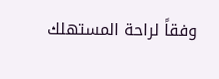وفقاً لراحة المستهلك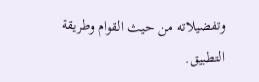وتفضيلاته من حيث القوام وطريقة التطبيق.